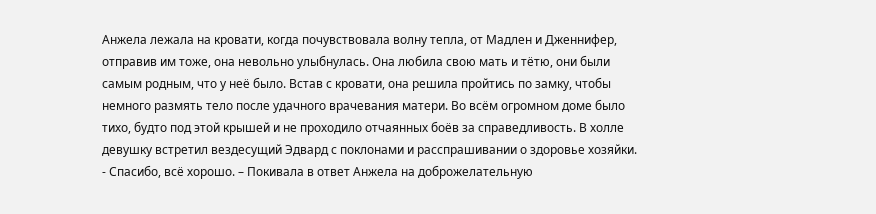Анжела лежала на кровати, когда почувствовала волну тепла, от Мадлен и Дженнифер, отправив им тоже, она невольно улыбнулась. Она любила свою мать и тётю, они были самым родным, что у неё было. Встав с кровати, она решила пройтись по замку, чтобы немного размять тело после удачного врачевания матери. Во всём огромном доме было тихо, будто под этой крышей и не проходило отчаянных боёв за справедливость. В холле девушку встретил вездесущий Эдвард с поклонами и расспрашивании о здоровье хозяйки.
- Спасибо, всё хорошо. – Покивала в ответ Анжела на доброжелательную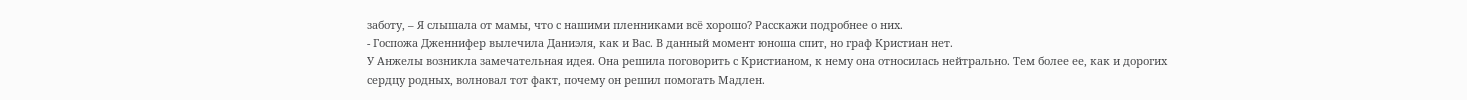заботу, – Я слышала от мамы, что с нашими пленниками всё хорошо? Расскажи подробнее о них.
- Госпожа Дженнифер вылечила Даниэля, как и Вас. В данный момент юноша спит, но граф Кристиан нет.
У Анжелы возникла замечательная идея. Она решила поговорить с Кристианом, к нему она относилась нейтрально. Тем более ее, как и дорогих сердцу родных, волновал тот факт, почему он решил помогать Мадлен.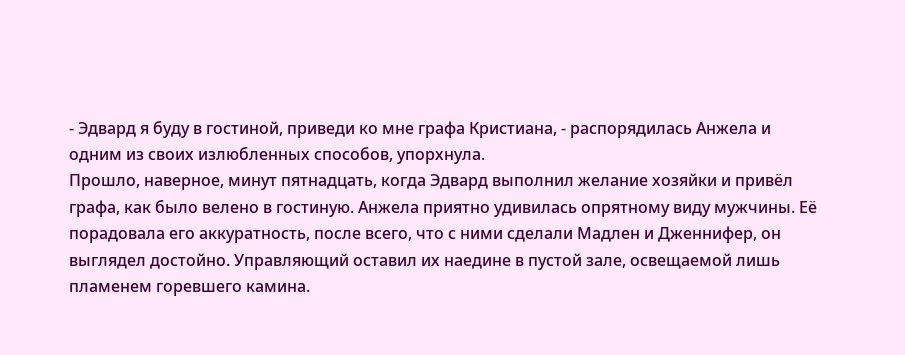- Эдвард я буду в гостиной, приведи ко мне графа Кристиана, - распорядилась Анжела и одним из своих излюбленных способов, упорхнула.
Прошло, наверное, минут пятнадцать, когда Эдвард выполнил желание хозяйки и привёл графа, как было велено в гостиную. Анжела приятно удивилась опрятному виду мужчины. Её порадовала его аккуратность, после всего, что с ними сделали Мадлен и Дженнифер, он выглядел достойно. Управляющий оставил их наедине в пустой зале, освещаемой лишь пламенем горевшего камина.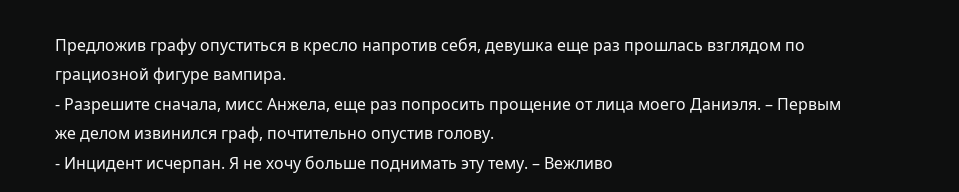Предложив графу опуститься в кресло напротив себя, девушка еще раз прошлась взглядом по грациозной фигуре вампира.
- Разрешите сначала, мисс Анжела, еще раз попросить прощение от лица моего Даниэля. – Первым же делом извинился граф, почтительно опустив голову.
- Инцидент исчерпан. Я не хочу больше поднимать эту тему. – Вежливо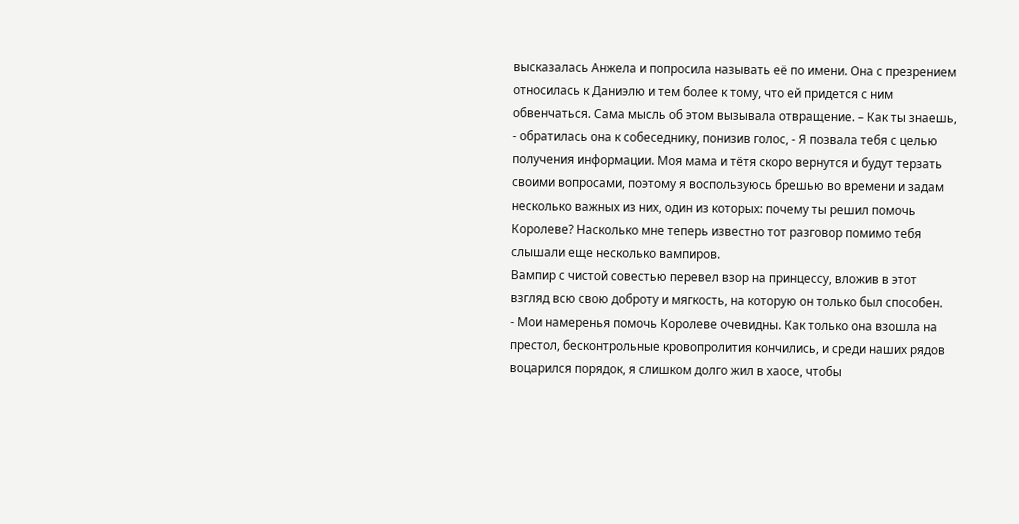высказалась Анжела и попросила называть её по имени. Она с презрением относилась к Даниэлю и тем более к тому, что ей придется с ним обвенчаться. Сама мысль об этом вызывала отвращение. – Как ты знаешь, - обратилась она к собеседнику, понизив голос, - Я позвала тебя с целью получения информации. Моя мама и тётя скоро вернутся и будут терзать своими вопросами, поэтому я воспользуюсь брешью во времени и задам несколько важных из них, один из которых: почему ты решил помочь Королеве? Насколько мне теперь известно тот разговор помимо тебя слышали еще несколько вампиров.
Вампир с чистой совестью перевел взор на принцессу, вложив в этот взгляд всю свою доброту и мягкость, на которую он только был способен.
- Мои намеренья помочь Королеве очевидны. Как только она взошла на престол, бесконтрольные кровопролития кончились, и среди наших рядов воцарился порядок, я слишком долго жил в хаосе, чтобы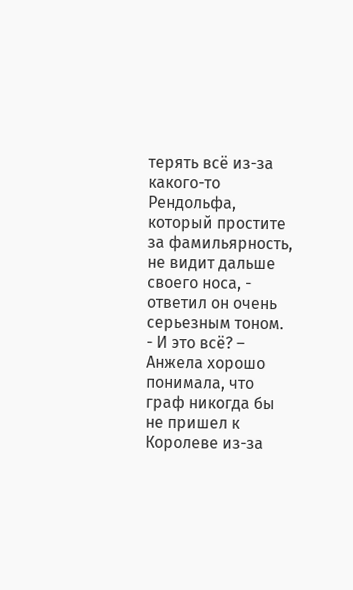терять всё из-за какого-то Рендольфа, который простите за фамильярность, не видит дальше своего носа, - ответил он очень серьезным тоном.
- И это всё? – Анжела хорошо понимала, что граф никогда бы не пришел к Королеве из-за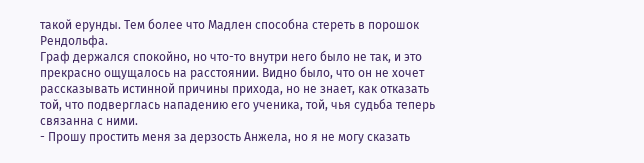такой ерунды. Тем более что Мадлен способна стереть в порошок Рендольфа.
Граф держался спокойно, но что-то внутри него было не так, и это прекрасно ощущалось на расстоянии. Видно было, что он не хочет рассказывать истинной причины прихода, но не знает, как отказать той, что подверглась нападению его ученика, той, чья судьба теперь связанна с ними.
- Прошу простить меня за дерзость Анжела, но я не могу сказать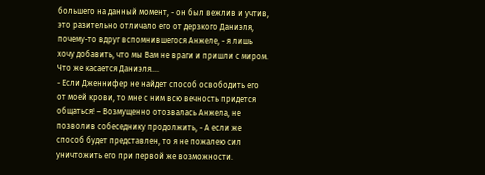большего на данный момент, - он был вежлив и учтив, это разительно отличало его от дерзкого Даниэля, почему-то вдруг вспомнившегося Анжеле, - я лишь хочу добавить, что мы Вам не враги и пришли с миром. Что же касается Даниэля….
- Если Дженнифер не найдет способ освободить его от моей крови, то мне с ним всю вечность придется общаться! – Возмущенно отозвалась Анжела, не позволив собеседнику продолжить, - А если же способ будет представлен, то я не пожалею сил уничтожить его при первой же возможности.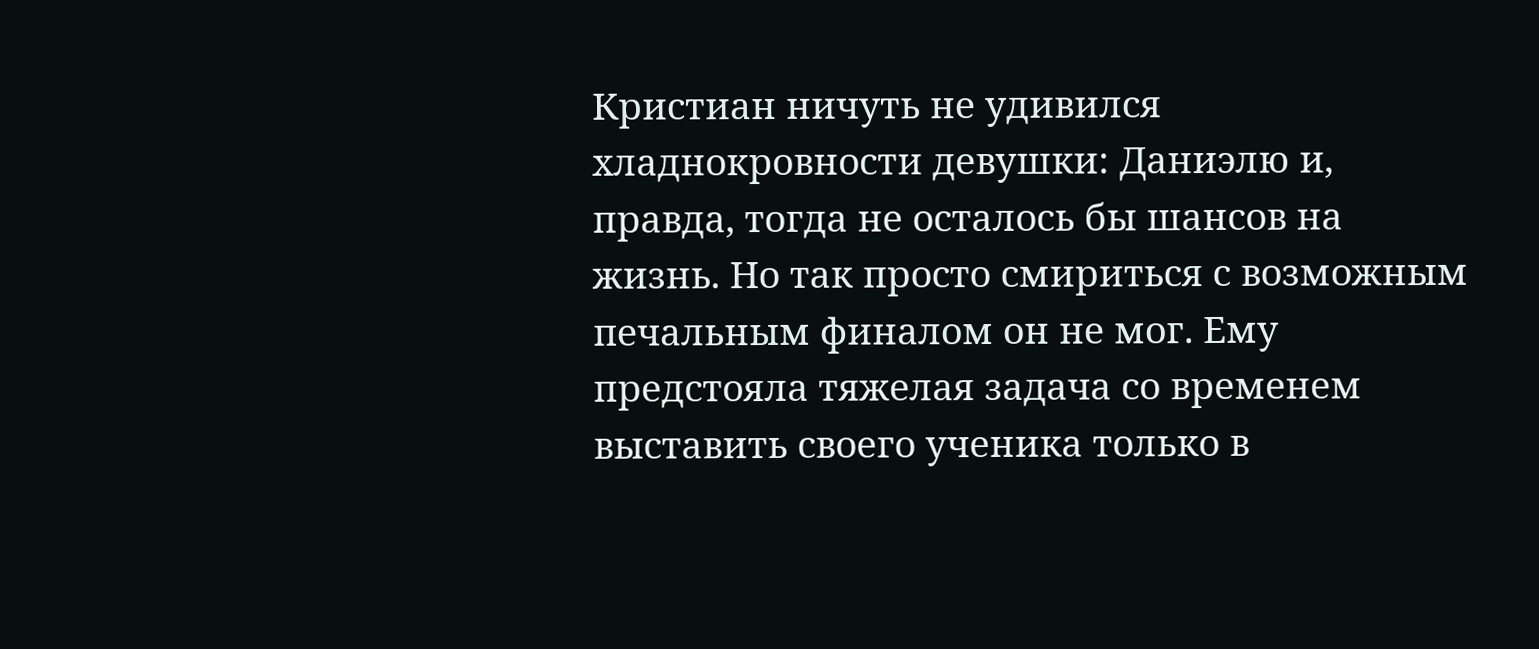Кристиан ничуть не удивился хладнокровности девушки: Даниэлю и, правда, тогда не осталось бы шансов на жизнь. Но так просто смириться с возможным печальным финалом он не мог. Ему предстояла тяжелая задача со временем выставить своего ученика только в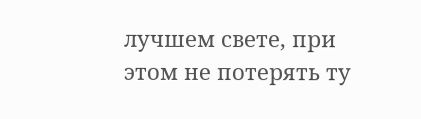лучшем свете, при этом не потерять ту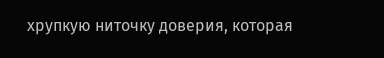хрупкую ниточку доверия, которая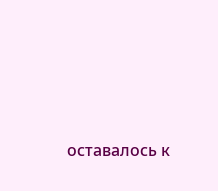оставалось к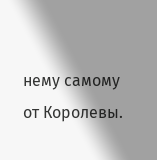нему самому от Королевы.